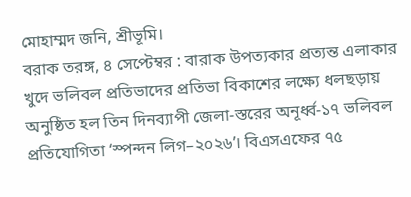মোহাম্মদ জনি, শ্রীভূমি।
বরাক তরঙ্গ, ৪ সেপ্টেম্বর : বারাক উপত্যকার প্রত্যন্ত এলাকার খুদে ভলিবল প্রতিভাদের প্রতিভা বিকাশের লক্ষ্যে ধলছড়ায় অনুষ্ঠিত হল তিন দিনব্যাপী জেলা-স্তরের অনূর্ধ্ব-১৭ ভলিবল প্রতিযোগিতা ‘স্পন্দন লিগ–২০২৬’। বিএসএফের ৭৫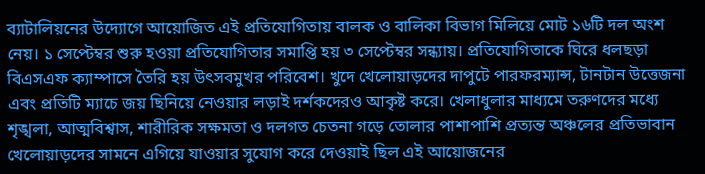ব্যাটালিয়নের উদ্যোগে আয়োজিত এই প্রতিযোগিতায় বালক ও বালিকা বিভাগ মিলিয়ে মোট ১৬টি দল অংশ নেয়। ১ সেপ্টেম্বর শুরু হওয়া প্রতিযোগিতার সমাপ্তি হয় ৩ সেপ্টেম্বর সন্ধ্যায়। প্রতিযোগিতাকে ঘিরে ধলছড়া বিএসএফ ক্যাম্পাসে তৈরি হয় উৎসবমুখর পরিবেশ। খুদে খেলোয়াড়দের দাপুটে পারফরম্যান্স, টানটান উত্তেজনা এবং প্রতিটি ম্যাচে জয় ছিনিয়ে নেওয়ার লড়াই দর্শকদেরও আকৃষ্ট করে। খেলাধুলার মাধ্যমে তরুণদের মধ্যে শৃঙ্খলা, আত্মবিশ্বাস, শারীরিক সক্ষমতা ও দলগত চেতনা গড়ে তোলার পাশাপাশি প্রত্যন্ত অঞ্চলের প্রতিভাবান খেলোয়াড়দের সামনে এগিয়ে যাওয়ার সুযোগ করে দেওয়াই ছিল এই আয়োজনের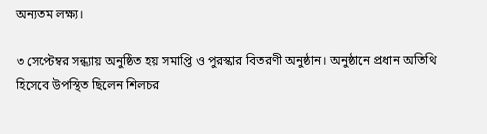অন্যতম লক্ষ্য।

৩ সেপ্টেম্বর সন্ধ্যায় অনুষ্ঠিত হয় সমাপ্তি ও পুরস্কার বিতরণী অনুষ্ঠান। অনুষ্ঠানে প্রধান অতিথি হিসেবে উপস্থিত ছিলেন শিলচর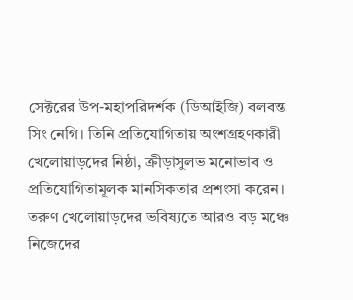সেক্টরের উপ-মহাপরিদর্শক (ডিআইজি) বলবন্ত সিং নেগি। তিনি প্রতিযোগিতায় অংশগ্রহণকারী খেলোয়াড়দের নিষ্ঠা, ক্রীড়াসুলভ মনোভাব ও প্রতিযোগিতামূলক মানসিকতার প্রশংসা করেন। তরুণ খেলোয়াড়দের ভবিষ্যতে আরও বড় মঞ্চে নিজেদের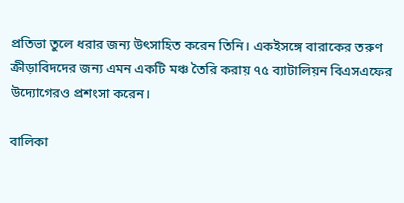প্রতিভা তুলে ধরার জন্য উৎসাহিত করেন তিনি। একইসঙ্গে বারাকের তরুণ ক্রীড়াবিদদের জন্য এমন একটি মঞ্চ তৈরি করায় ৭৫ ব্যাটালিয়ন বিএসএফের উদ্যোগেরও প্রশংসা করেন।

বালিকা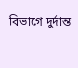বিভাগে দুর্দান্ত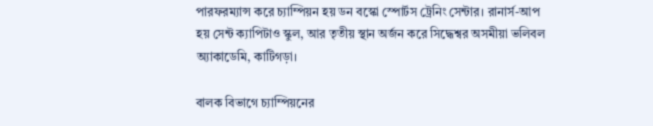পারফরম্যান্স করে চ্যাম্পিয়ন হয় ডন বস্কো স্পোর্টস ট্রেনিং সেন্টার। রানার্স-আপ হয় সেন্ট ক্যাপিটাও স্কুল, আর তৃতীয় স্থান অর্জন করে সিদ্ধেশ্বর অসমীয়া ভলিবল অ্যাকাডেমি, কাটিগড়া।

বালক বিভাগে চ্যাম্পিয়নের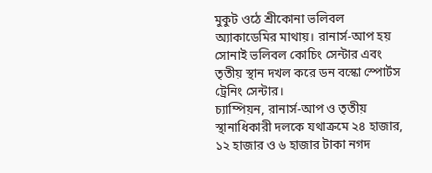মুকুট ওঠে শ্রীকোনা ভলিবল অ্যাকাডেমির মাথায়। রানার্স-আপ হয় সোনাই ভলিবল কোচিং সেন্টার এবং তৃতীয় স্থান দখল করে ডন বস্কো স্পোর্টস ট্রেনিং সেন্টার।
চ্যাম্পিয়ন, রানার্স-আপ ও তৃতীয় স্থানাধিকারী দলকে যথাক্রমে ২৪ হাজার, ১২ হাজার ও ৬ হাজার টাকা নগদ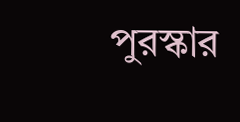পুরস্কার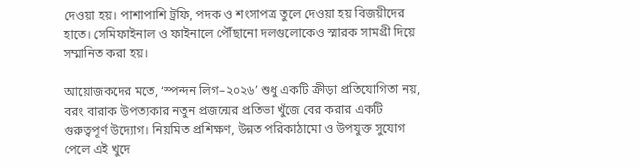দেওয়া হয়। পাশাপাশি ট্রফি, পদক ও শংসাপত্র তুলে দেওয়া হয় বিজয়ীদের হাতে। সেমিফাইনাল ও ফাইনালে পৌঁছানো দলগুলোকেও স্মারক সামগ্রী দিয়ে সম্মানিত করা হয়।

আয়োজকদের মতে, ‘স্পন্দন লিগ–২০২৬’ শুধু একটি ক্রীড়া প্রতিযোগিতা নয়, বরং বারাক উপত্যকার নতুন প্রজন্মের প্রতিভা খুঁজে বের করার একটি গুরুত্বপূর্ণ উদ্যোগ। নিয়মিত প্রশিক্ষণ, উন্নত পরিকাঠামো ও উপযুক্ত সুযোগ পেলে এই খুদে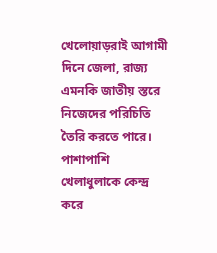খেলোয়াড়রাই আগামী দিনে জেলা, রাজ্য এমনকি জাতীয় স্তরে নিজেদের পরিচিতি তৈরি করতে পারে। পাশাপাশি খেলাধুলাকে কেন্দ্র করে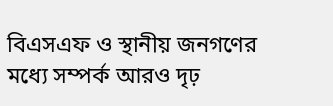বিএসএফ ও স্থানীয় জনগণের মধ্যে সম্পর্ক আরও দৃঢ়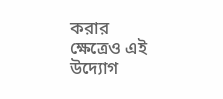করার ক্ষেত্রেও এই উদ্যোগ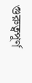গুরুত্বপূর্ণ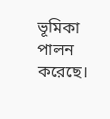ভূমিকা পালন করেছে।